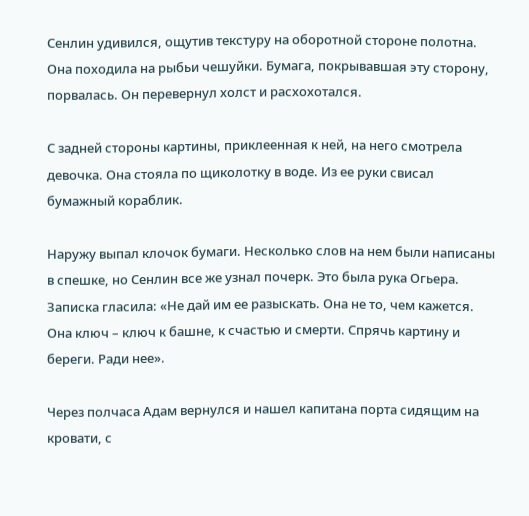Сенлин удивился, ощутив текстуру на оборотной стороне полотна. Она походила на рыбьи чешуйки. Бумага, покрывавшая эту сторону, порвалась. Он перевернул холст и расхохотался.

С задней стороны картины, приклеенная к ней, на него смотрела девочка. Она стояла по щиколотку в воде. Из ее руки свисал бумажный кораблик.

Наружу выпал клочок бумаги. Несколько слов на нем были написаны в спешке, но Сенлин все же узнал почерк. Это была рука Огьера. Записка гласила: «Не дай им ее разыскать. Она не то, чем кажется. Она ключ – ключ к башне, к счастью и смерти. Спрячь картину и береги. Ради нее».

Через полчаса Адам вернулся и нашел капитана порта сидящим на кровати, с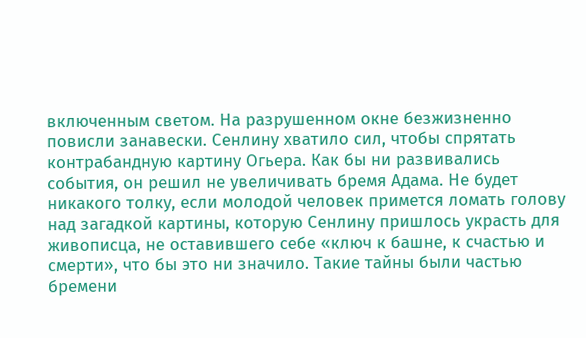включенным светом. На разрушенном окне безжизненно повисли занавески. Сенлину хватило сил, чтобы спрятать контрабандную картину Огьера. Как бы ни развивались события, он решил не увеличивать бремя Адама. Не будет никакого толку, если молодой человек примется ломать голову над загадкой картины, которую Сенлину пришлось украсть для живописца, не оставившего себе «ключ к башне, к счастью и смерти», что бы это ни значило. Такие тайны были частью бремени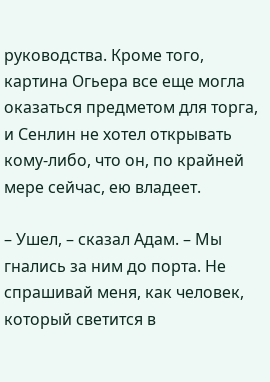руководства. Кроме того, картина Огьера все еще могла оказаться предметом для торга, и Сенлин не хотел открывать кому-либо, что он, по крайней мере сейчас, ею владеет.

– Ушел, – сказал Адам. – Мы гнались за ним до порта. Не спрашивай меня, как человек, который светится в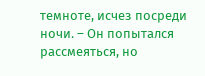темноте, исчез посреди ночи. – Он попытался рассмеяться, но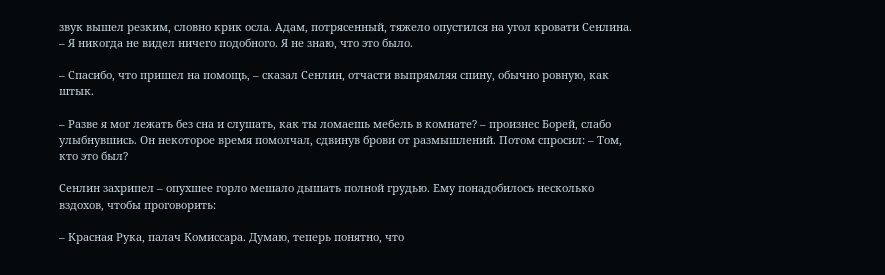звук вышел резким, словно крик осла. Адам, потрясенный, тяжело опустился на угол кровати Сенлина. – Я никогда не видел ничего подобного. Я не знаю, что это было.

– Спасибо, что пришел на помощь, – сказал Сенлин, отчасти выпрямляя спину, обычно ровную, как штык.

– Разве я мог лежать без сна и слушать, как ты ломаешь мебель в комнате? – произнес Борей, слабо улыбнувшись. Он некоторое время помолчал, сдвинув брови от размышлений. Потом спросил: – Том, кто это был?

Сенлин захрипел – опухшее горло мешало дышать полной грудью. Ему понадобилось несколько вздохов, чтобы проговорить:

– Красная Рука, палач Комиссара. Думаю, теперь понятно, что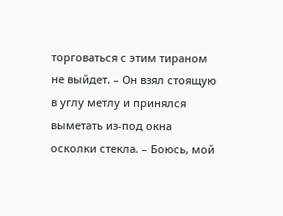торговаться с этим тираном не выйдет. – Он взял стоящую в углу метлу и принялся выметать из-под окна осколки стекла. – Боюсь, мой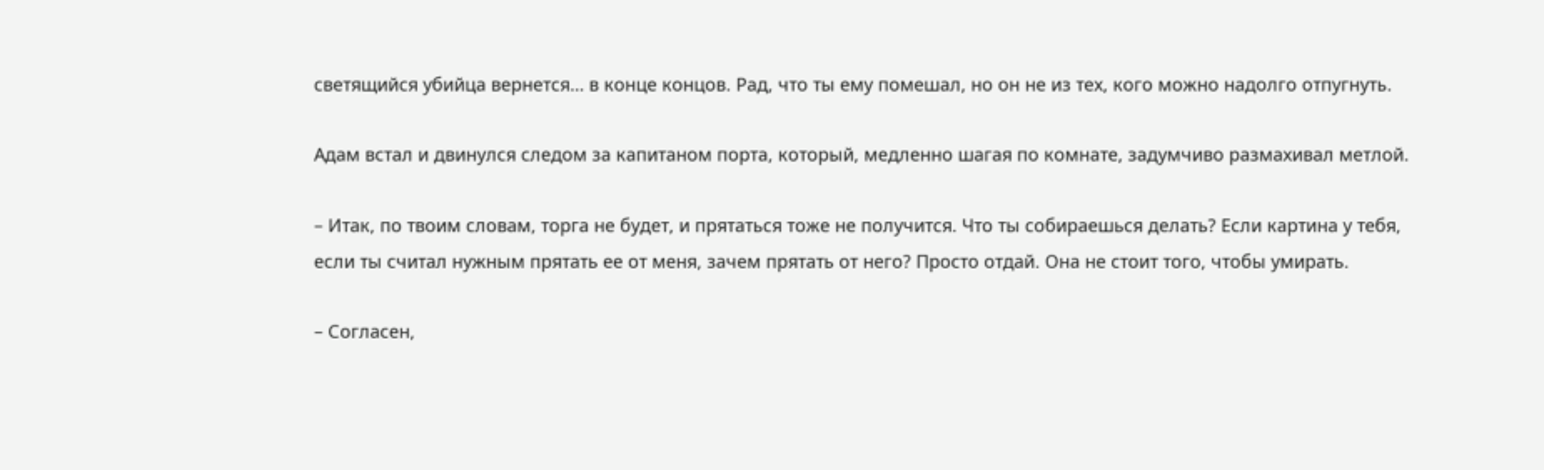светящийся убийца вернется… в конце концов. Рад, что ты ему помешал, но он не из тех, кого можно надолго отпугнуть.

Адам встал и двинулся следом за капитаном порта, который, медленно шагая по комнате, задумчиво размахивал метлой.

– Итак, по твоим словам, торга не будет, и прятаться тоже не получится. Что ты собираешься делать? Если картина у тебя, если ты считал нужным прятать ее от меня, зачем прятать от него? Просто отдай. Она не стоит того, чтобы умирать.

– Согласен,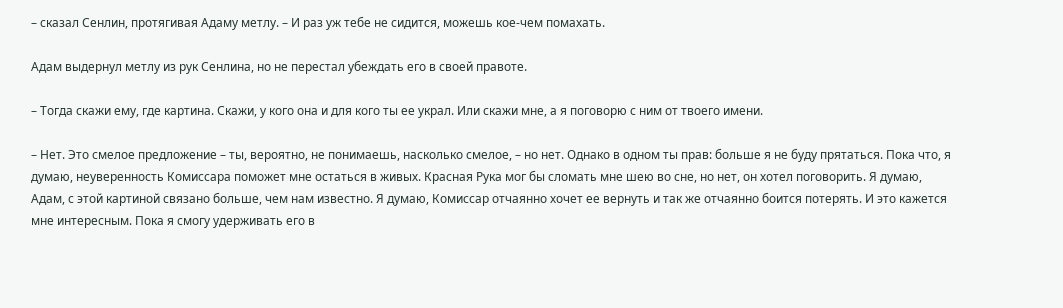– сказал Сенлин, протягивая Адаму метлу. – И раз уж тебе не сидится, можешь кое-чем помахать.

Адам выдернул метлу из рук Сенлина, но не перестал убеждать его в своей правоте.

– Тогда скажи ему, где картина. Скажи, у кого она и для кого ты ее украл. Или скажи мне, а я поговорю с ним от твоего имени.

– Нет. Это смелое предложение – ты, вероятно, не понимаешь, насколько смелое, – но нет. Однако в одном ты прав: больше я не буду прятаться. Пока что, я думаю, неуверенность Комиссара поможет мне остаться в живых. Красная Рука мог бы сломать мне шею во сне, но нет, он хотел поговорить. Я думаю, Адам, с этой картиной связано больше, чем нам известно. Я думаю, Комиссар отчаянно хочет ее вернуть и так же отчаянно боится потерять. И это кажется мне интересным. Пока я смогу удерживать его в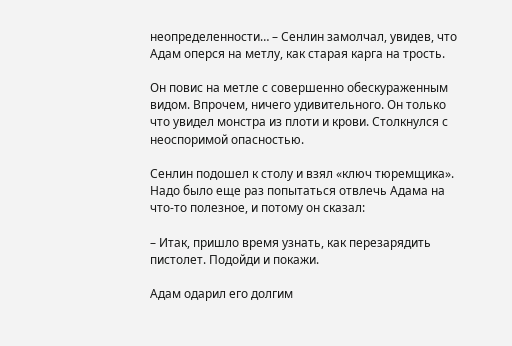неопределенности… – Сенлин замолчал, увидев, что Адам оперся на метлу, как старая карга на трость.

Он повис на метле с совершенно обескураженным видом. Впрочем, ничего удивительного. Он только что увидел монстра из плоти и крови. Столкнулся с неоспоримой опасностью.

Сенлин подошел к столу и взял «ключ тюремщика». Надо было еще раз попытаться отвлечь Адама на что-то полезное, и потому он сказал:

– Итак, пришло время узнать, как перезарядить пистолет. Подойди и покажи.

Адам одарил его долгим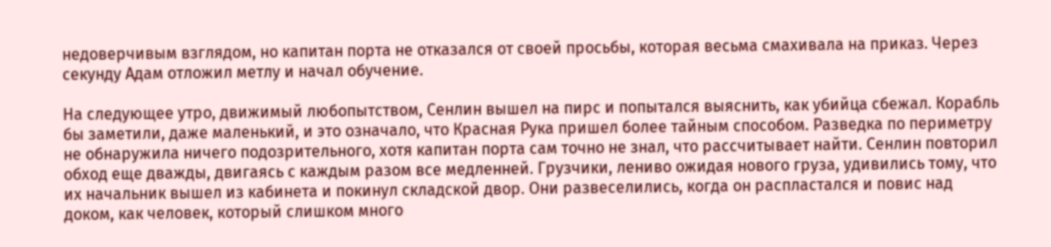недоверчивым взглядом, но капитан порта не отказался от своей просьбы, которая весьма смахивала на приказ. Через секунду Адам отложил метлу и начал обучение.

На следующее утро, движимый любопытством, Сенлин вышел на пирс и попытался выяснить, как убийца сбежал. Корабль бы заметили, даже маленький, и это означало, что Красная Рука пришел более тайным способом. Разведка по периметру не обнаружила ничего подозрительного, хотя капитан порта сам точно не знал, что рассчитывает найти. Сенлин повторил обход еще дважды, двигаясь с каждым разом все медленней. Грузчики, лениво ожидая нового груза, удивились тому, что их начальник вышел из кабинета и покинул складской двор. Они развеселились, когда он распластался и повис над доком, как человек, который слишком много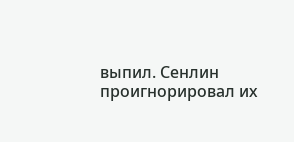выпил. Сенлин проигнорировал их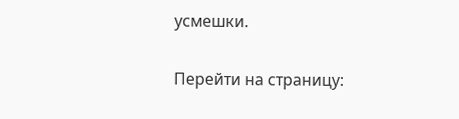усмешки.

Перейти на страницу: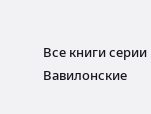Все книги серии Вавилонские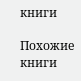книги

Похожие книги